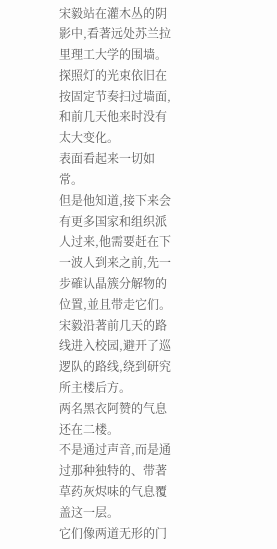宋毅站在灌木丛的阴影中,看著远处苏兰拉里理工大学的围墙。
探照灯的光束依旧在按固定节奏扫过墙面,和前几天他来时没有太大变化。
表面看起来一切如常。
但是他知道,接下来会有更多国家和组织派人过来,他需要赶在下一波人到来之前,先一步確认晶簇分解物的位置,並且带走它们。
宋毅沿著前几天的路线进入校园,避开了巡逻队的路线,绕到研究所主楼后方。
两名黑衣阿赞的气息还在二楼。
不是通过声音,而是通过那种独特的、带著草药灰烬味的气息覆盖这一层。
它们像两道无形的门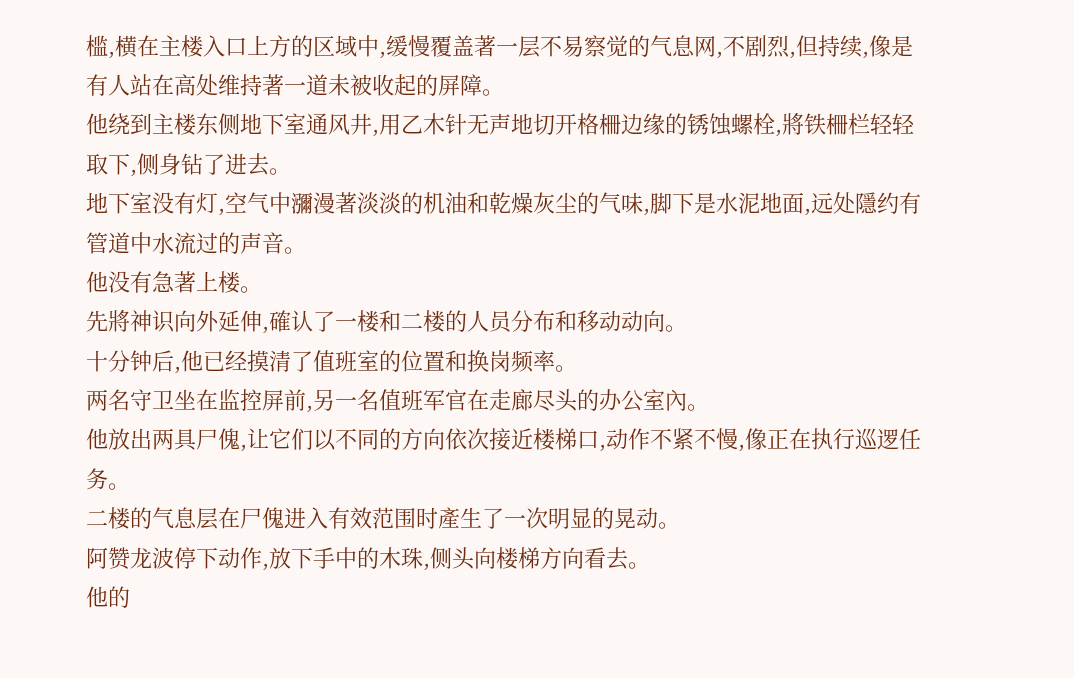槛,横在主楼入口上方的区域中,缓慢覆盖著一层不易察觉的气息网,不剧烈,但持续,像是有人站在高处维持著一道未被收起的屏障。
他绕到主楼东侧地下室通风井,用乙木针无声地切开格柵边缘的锈蚀螺栓,將铁柵栏轻轻取下,侧身钻了进去。
地下室没有灯,空气中瀰漫著淡淡的机油和乾燥灰尘的气味,脚下是水泥地面,远处隱约有管道中水流过的声音。
他没有急著上楼。
先將神识向外延伸,確认了一楼和二楼的人员分布和移动动向。
十分钟后,他已经摸清了值班室的位置和换岗频率。
两名守卫坐在监控屏前,另一名值班军官在走廊尽头的办公室內。
他放出两具尸傀,让它们以不同的方向依次接近楼梯口,动作不紧不慢,像正在执行巡逻任务。
二楼的气息层在尸傀进入有效范围时產生了一次明显的晃动。
阿赞龙波停下动作,放下手中的木珠,侧头向楼梯方向看去。
他的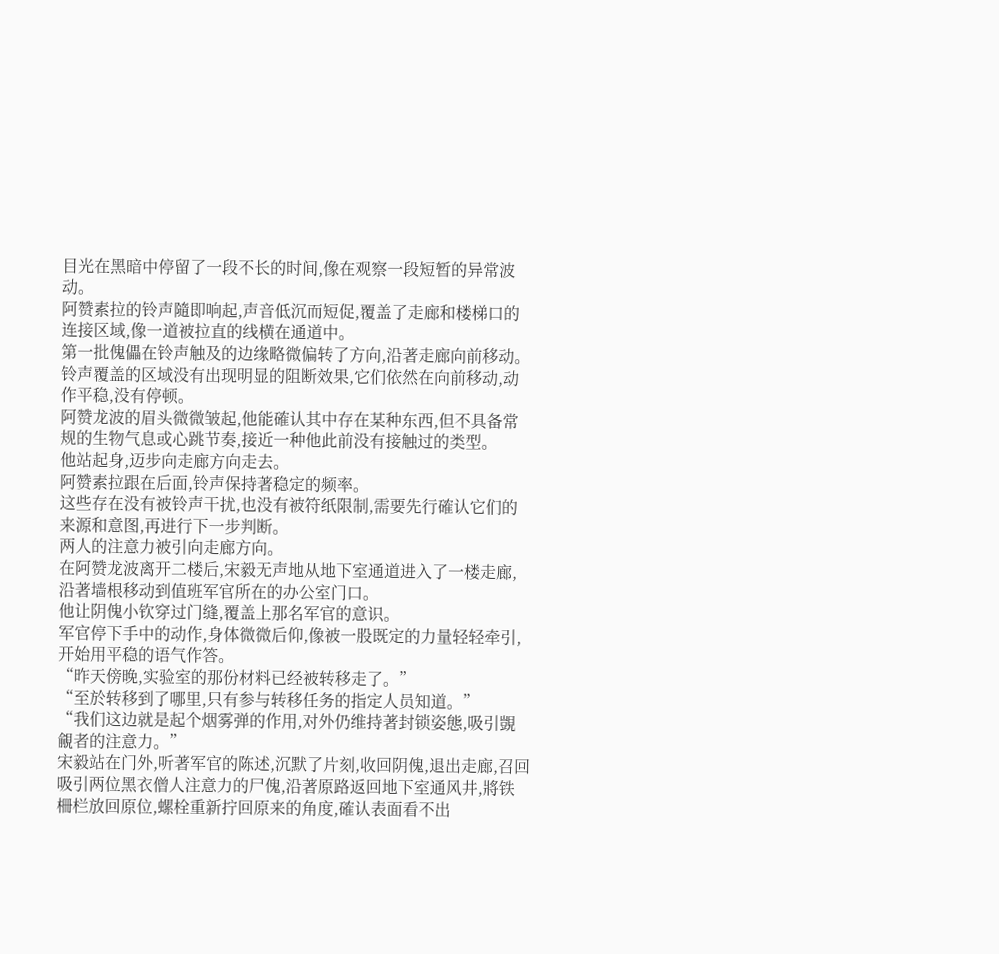目光在黑暗中停留了一段不长的时间,像在观察一段短暂的异常波动。
阿赞素拉的铃声隨即响起,声音低沉而短促,覆盖了走廊和楼梯口的连接区域,像一道被拉直的线横在通道中。
第一批傀儡在铃声触及的边缘略微偏转了方向,沿著走廊向前移动。
铃声覆盖的区域没有出现明显的阻断效果,它们依然在向前移动,动作平稳,没有停顿。
阿赞龙波的眉头微微皱起,他能確认其中存在某种东西,但不具备常规的生物气息或心跳节奏,接近一种他此前没有接触过的类型。
他站起身,迈步向走廊方向走去。
阿赞素拉跟在后面,铃声保持著稳定的频率。
这些存在没有被铃声干扰,也没有被符纸限制,需要先行確认它们的来源和意图,再进行下一步判断。
两人的注意力被引向走廊方向。
在阿赞龙波离开二楼后,宋毅无声地从地下室通道进入了一楼走廊,沿著墙根移动到值班军官所在的办公室门口。
他让阴傀小钦穿过门缝,覆盖上那名军官的意识。
军官停下手中的动作,身体微微后仰,像被一股既定的力量轻轻牵引,开始用平稳的语气作答。
“昨天傍晚,实验室的那份材料已经被转移走了。”
“至於转移到了哪里,只有参与转移任务的指定人员知道。”
“我们这边就是起个烟雾弹的作用,对外仍维持著封锁姿態,吸引覬覦者的注意力。”
宋毅站在门外,听著军官的陈述,沉默了片刻,收回阴傀,退出走廊,召回吸引两位黑衣僧人注意力的尸傀,沿著原路返回地下室通风井,將铁柵栏放回原位,螺栓重新拧回原来的角度,確认表面看不出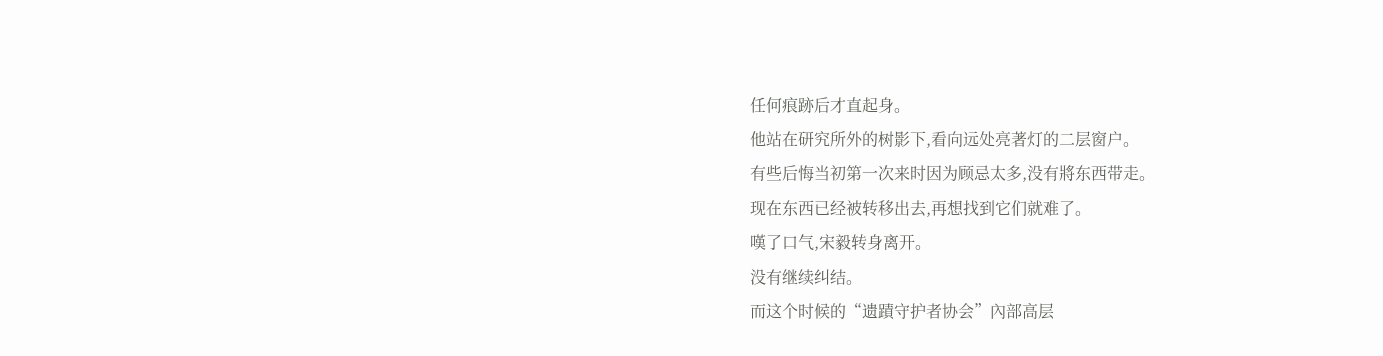任何痕跡后才直起身。
他站在研究所外的树影下,看向远处亮著灯的二层窗户。
有些后悔当初第一次来时因为顾忌太多,没有將东西带走。
现在东西已经被转移出去,再想找到它们就难了。
嘆了口气,宋毅转身离开。
没有继续纠结。
而这个时候的“遗蹟守护者协会”內部高层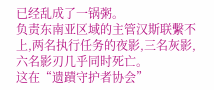已经乱成了一锅粥。
负责东南亚区域的主管汉斯联繫不上,两名执行任务的夜影,三名灰影,六名影刃几乎同时死亡。
这在“遗蹟守护者协会”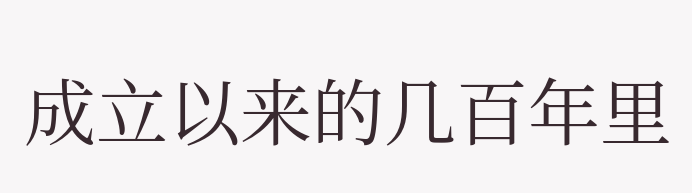成立以来的几百年里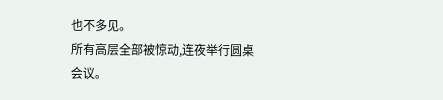也不多见。
所有高层全部被惊动,连夜举行圆桌会议。